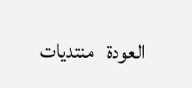العودة   منتديات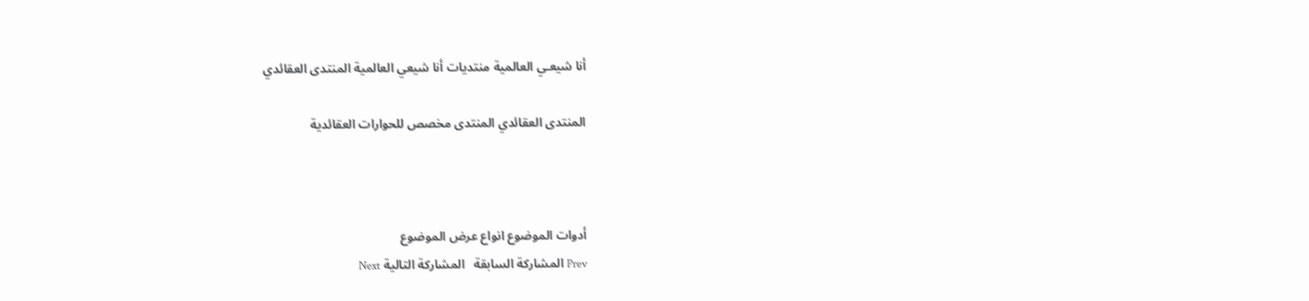أنا شيعـي العالمية منتديات أنا شيعي العالمية المنتدى العقائدي

المنتدى العقائدي المنتدى مخصص للحوارات العقائدية



أدوات الموضوع انواع عرض الموضوع
Prev المشاركة السابقة   المشاركة التالية Next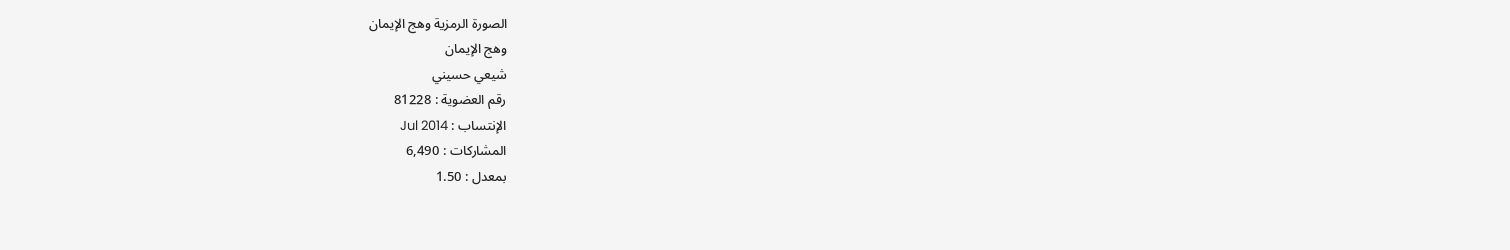الصورة الرمزية وهج الإيمان
وهج الإيمان
شيعي حسيني
رقم العضوية : 81228
الإنتساب : Jul 2014
المشاركات : 6,490
بمعدل : 1.50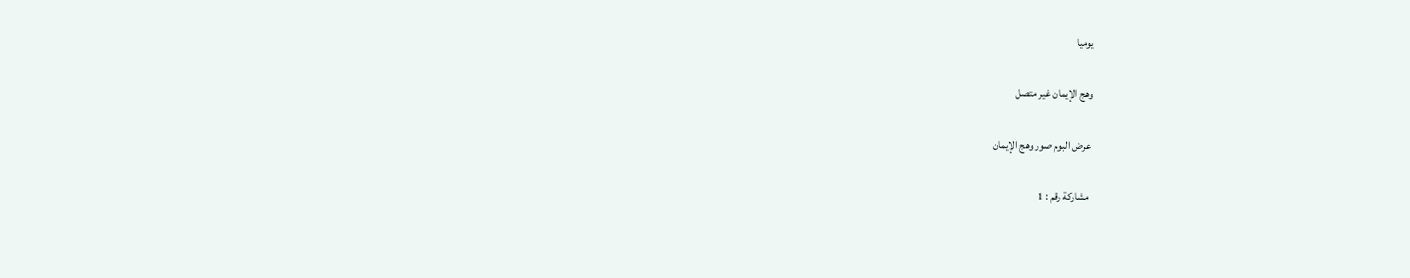يوميا

وهج الإيمان غير متصل

 عرض البوم صور وهج الإيمان

  مشاركة رقم : 1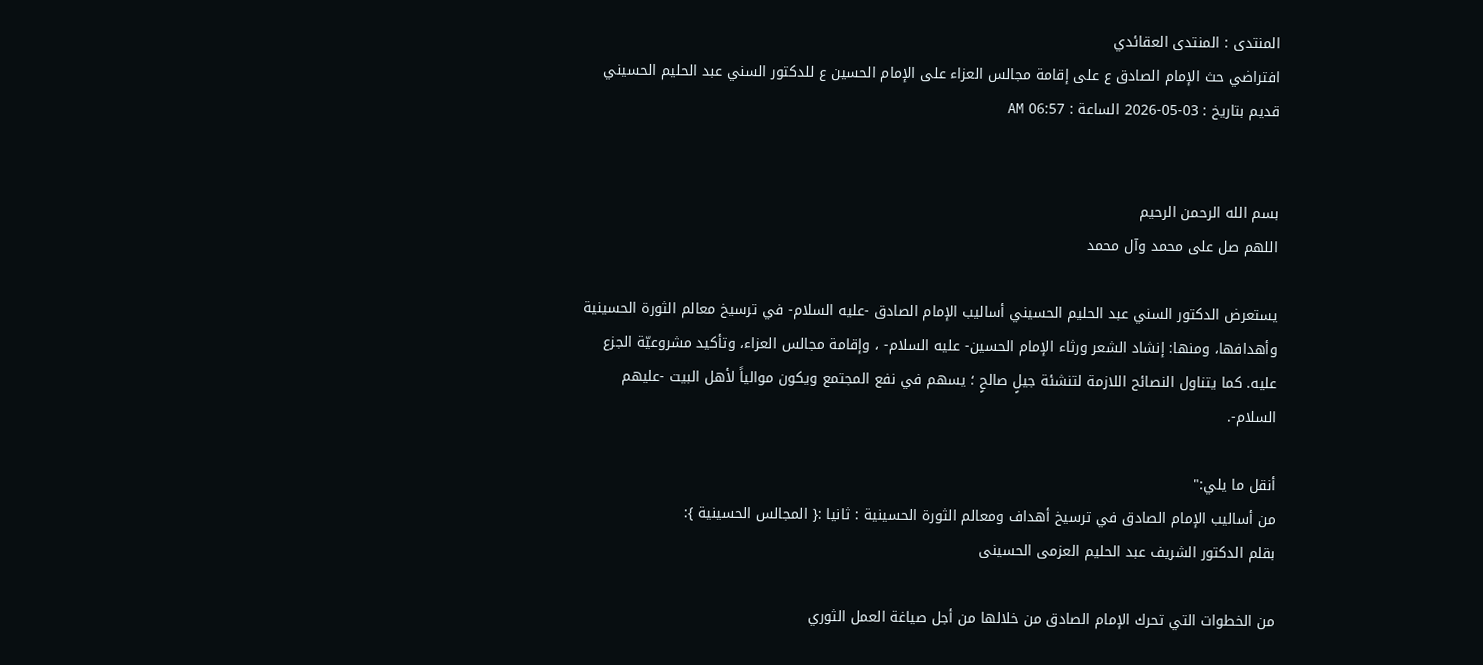المنتدى : المنتدى العقائدي
افتراضي حث الإمام الصادق ع على إقامة مجالس العزاء على الإمام الحسين ع للدكتور السني عبد الحليم الحسيني
قديم بتاريخ : 03-05-2026 الساعة : 06:57 AM


بسم الله الرحمن الرحيم
اللهم صل على محمد وآل محمد

يستعرض الدكتور السني عبد الحليم الحسيني أساليب الإمام الصادق -عليه السلام- في ترسيخ معالم الثورة الحسينية وأهدافها، ومنها: إنشاد الشعر ورثاء الإمام الحسين- عليه السلام- ، وإقامة مجالس العزاء، وتأكيد مشروعيّة الجزع عليه. كما يتناول النصائح اللازمة لتنشئة جيلٍ صالحٍ ؛ يسهم في نفع المجتمع ويكون موالياً لأهل البيت -عليهم السلام-.

أنقل ما يلي:"
من أساليب الإمام الصادق في ترسيخ أهداف ومعالم الثورة الحسينية : ثانيا :{ المجالس الحسينية }:
بقلم الدكتور الشريف عبد الحليم العزمى الحسينى

من الخطوات التي تحرك الإمام الصادق من خلالها من أجل صياغة العمل الثوري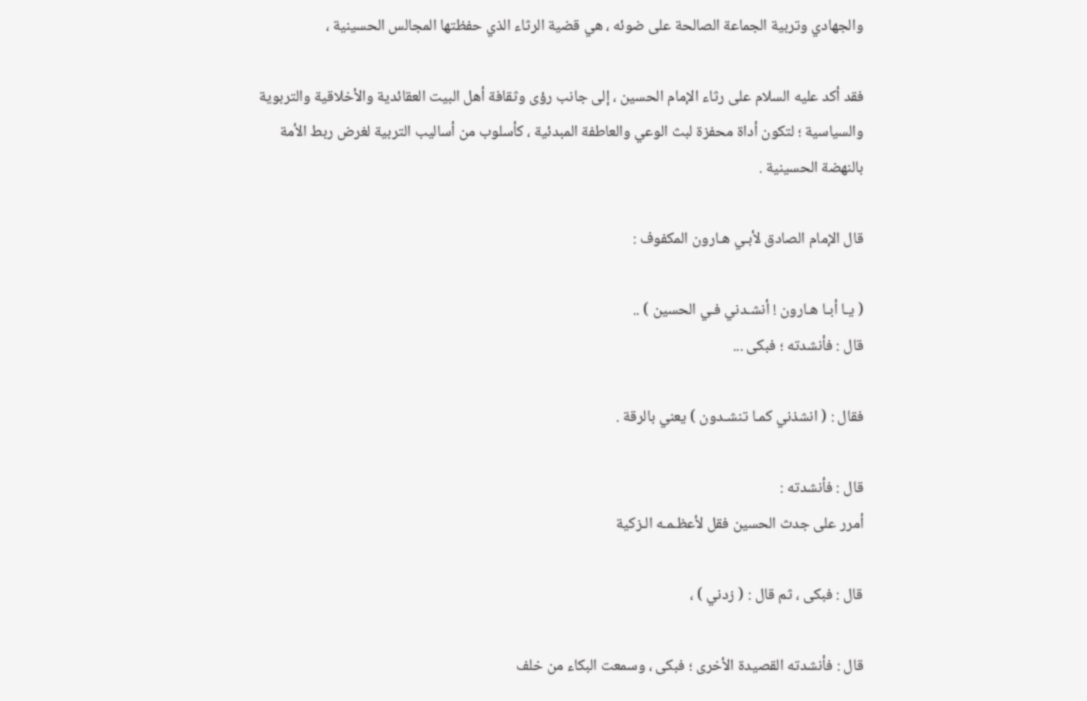والجهادي وتربية الجماعة الصالحة على ضوئه ، هي قضية الرثاء الذي حفظتها المجالس الحسينية ،

فقد أكد عليه السلام على رثاء الإمام الحسين ، إلى جانب رؤى وثقافة أهل البيت العقائدية والأخلاقية والتربوية والسياسية ؛ لتكون أداة محفزة لبث الوعي والعاطفة المبدئية ، كأسلوب من أساليب التربية لغرض ربط الأمة بالنهضة الحسينية .

قال الإمام الصادق لأبـي هـارون المكفوف :

( يـا أبـا هـارون ! أنشـدني فـي الحسين ) ..
قال : فأنشدته ؛ فبكى ...

فقال : ( انشذني كمـا تنشـدون ) يعني بالرقة .

قال : فأنشدته :
أمرر على جدث الحسين فقل لأعظـمـه الـزكية

قال : فبكى ، ثم قال : ( زدني ) ،

قال : فأنشدته القصيدة الأخرى ؛ فبكى ، وسمعت البكاء من خلف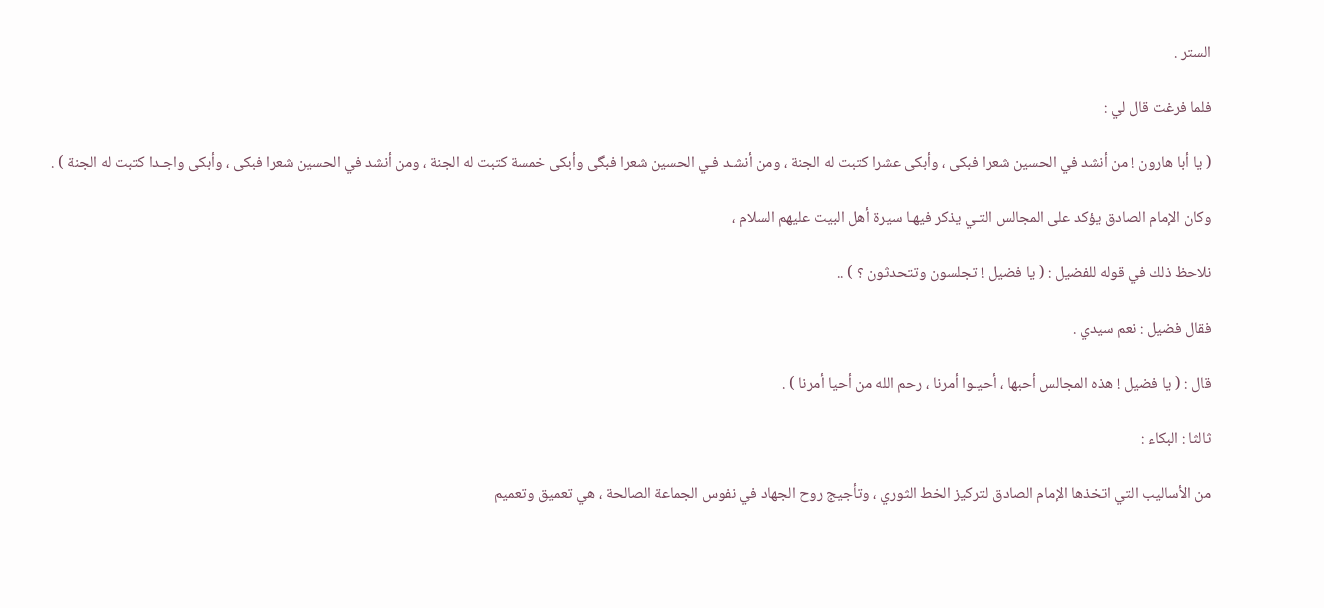الستر .

فلما فرغت قال لي :

( يا أبا هارون ! من أنشد في الحسين شعرا فبكى ، وأبكى عشرا كتبت له الجنة ، ومن أنشـد فـي الحسين شعرا فبگی وأبكى خمسة كتبت له الجنة ، ومن أنشد في الحسين شعرا فبكى ، وأبكى واجـدا كتبت له الجنة ) .

وكان الإمام الصادق يؤكد على المجالس التـي يذكر فيهـا سيرة أهل البيت عليهم السلام ،

نلاحظ ذلك في قوله للفضيل : ( يا فضيل ! تجلسون وتتحدثون ؟ ) ..

فقال فضيل : نعم سيدي .

قال : ( يا فضيل ! هذه المجالس أحبها ، أحيـوا أمرنا ، رحم الله من أحيا أمرنا ) .

ثالثا : البكاء :

من الأساليب التي اتخذها الإمام الصادق لتركيز الخط الثوري ، وتأجيج روح الجهاد في نفوس الجماعة الصالحة ، هي تعميق وتعميم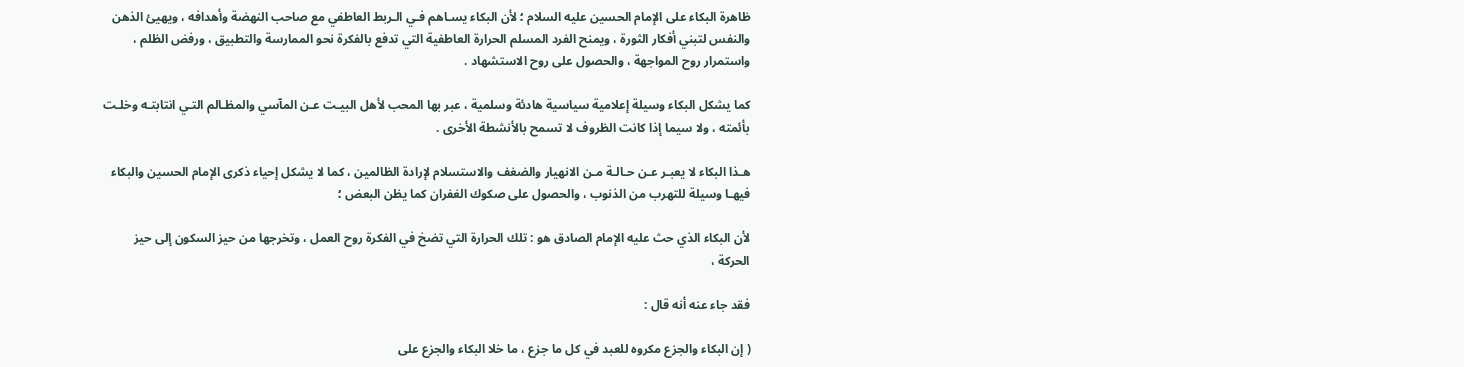ظاهرة البكاء على الإمام الحسين عليه السلام ؛ لأن البكاء يسـاهم فـي الـربط العاطفي مع صاحب النهضة وأهدافه ، ويهيئ الذهن والنفس لتبني أفكار الثورة ، ويمنح الفرد المسلم الحرارة العاطفية التي تدفع بالفكرة نحو الممارسة والتطبيق ، ورفض الظلم ، واستمرار روح المواجهة ، والحصول على روح الاستشهاد .

كما يشكل البكاء وسيلة إعلامية سياسية هادئة وسلمية ، عبر بها المحب لأهل البيـت عـن المآسي والمظـالم التـي انتابتـه وخلـت بأئمته ، ولا سيما إذا كانت الظروف لا تسمح بالأنشطة الأخرى .

هـذا البكاء لا يعبـر عـن حـالـة مـن الانهيار والضغف والاستسلام لإرادة الظالمين ، كما لا يشكل إحياء ذكرى الإمام الحسين والبكاء فيهـا وسيلة للتهرب من الذنوب ، والحصول على صكوك الغفران كما يظن البعض ؛

لأن البكاء الذي حث عليه الإمام الصادق هو : تلك الحرارة التي تضخ في الفكرة روح العمل ، وتخرجها من حيز السكون إلى حيز الحركة ،

فقد جاء عنه أنه قال :

( إن البكاء والجزع مكروه للعبد في كل ما جزع ، ما خلا البكاء والجزع على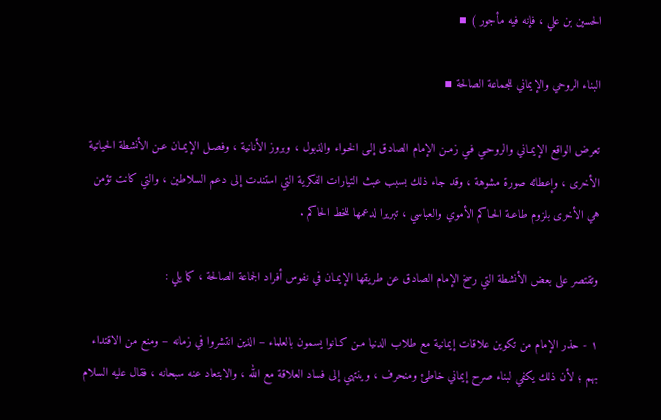الحسين بن علي ، فإنه فيه مأجور ) ▪

البناء الروحي والإيماني للجماعة الصالحة ▪

تعرض الواقع الإيمـاني والروحـي فـي زمـن الإمام الصادق إلـى الخـواء والذبول ، وبروز الأنانية ، وفصـل الإيمـان عـن الأنشطة الحياتية الأخرى ، وإعطائه صورة مشوهة ، وقد جاء ذلك بسبب عبث التيارات الفكرية التي استندت إلى دعم السلاطين ، والتي كانت تؤمن هي الأخرى بلزوم طاعـة الحـاكم الأموي والعباسي ، تبريرا لدعمها للخط الحاكم .

وتقتصر على بعض الأنشطة التي رسخ الإمام الصادق عن طريقها الإيمـان في نفوس أفراد الجماعة الصالحة ، كما يلي :

١ - حذر الإمام من تكوين علاقات إيمانية مع طلاب الدنيا مـن كـانوا يسمون بالعلماء – الذين انتشروا في زمانه – ومنع من الاقتداء بهم ؛ لأن ذلك يكفي لبناء صرح إيماني خاطئ ومنحرف ، وينتهي إلى فساد العلاقة مع الله ، والابتعاد عنه سبحانه ، فقال عليه السلام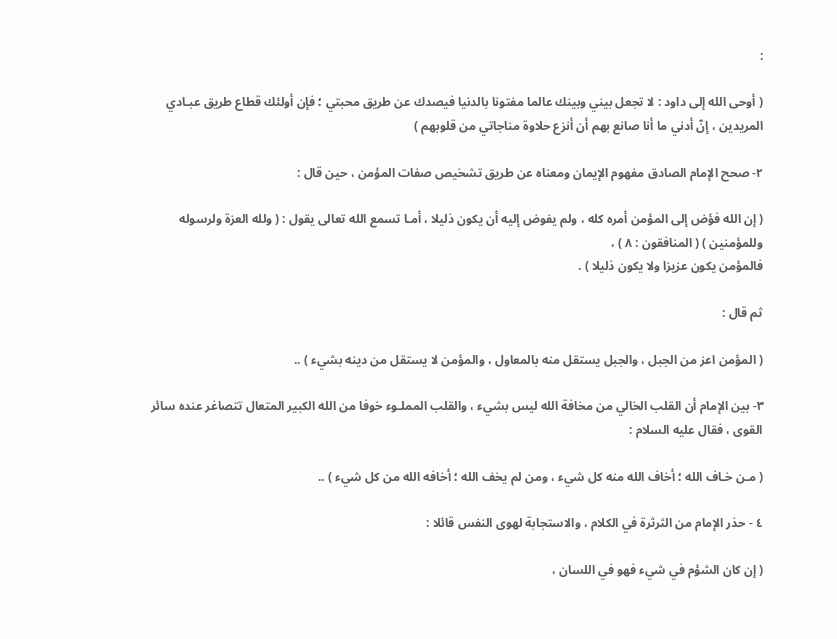:

( أوحى الله إلى داود : لا تجعل بيني وبينك عالما مفتونا بالدنيا فيصدك عن طريق محبتي ؛ فإن أولئك قطاع طريق عبـادي المريدين ، إنّ أدني ما أنا صانع بهم أن أنزع حلاوة مناجاتي من قلوبهم )

۲- صحح الإمام الصادق مفهوم الإيمان ومعناه عن طريق تشخيص صفات المؤمن ، حين قال :

( إن الله فؤض إلى المؤمن أمره كله ، ولم يفوض إليه أن يكون ذليلا ، أمـا تسمع الله تعالى يقول : ( ولله العزة ولرسوله وللمؤمنين ) ( المنافقون : ۸ ) ،
فالمؤمن يكون عزيزا ولا يكون ذليلا ) .

ثم قال :

( المؤمن اعز من الجبل ، والجبل يستقل منه بالمعاول ، والمؤمن لا يستقل من دينه بشيء ) ..

٣- بين الإمام أن القلب الخالي من مخافة الله ليس بشيء ، والقلب المملـوء خوفا من الله الكبير المتعال تتصاغر عنده سائر القوى ، فقال عليه السلام :

( مـن خـاف الله ؛ أخاف الله منه كل شيء ، ومن لم يخف الله ؛ أخافه الله من كل شيء ) ..

٤ - حذر الإمام من الثرثرة في الكلام ، والاستجابة لهوى النفس قائلا :

( إن كان الشؤم في شيء فهو في اللسان ،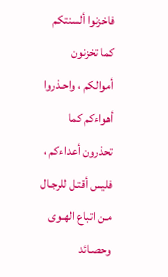فاخزنوا ألسنتكم كما تخزنون أموالكم ، واحـذروا أهواءكم كما تحذرون أعداءكم ، فليس أقتـل للرجـال مـن اتباع الهـوى وحصـائد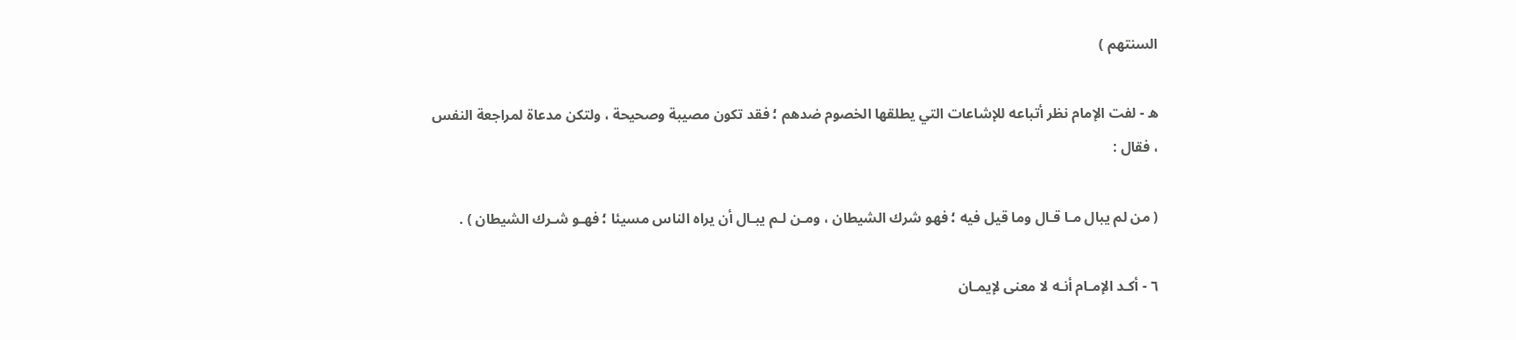السنتهم )

ه - لفت الإمام نظر أتباعه للإشاعات التي يطلقها الخصوم ضدهم ؛ فقد تكون مصيبة وصحيحة ، ولتكن مدعاة لمراجعة النفس ، فقال :

( من لم يبال مـا قـال وما قيل فيه ؛ فهو شرك الشيطان ، ومـن لـم يبـال أن يراه الناس مسيئا ؛ فهـو شـرك الشيطان ) .

٦ - أكـد الإمـام أنـه لا معنى لإيمـان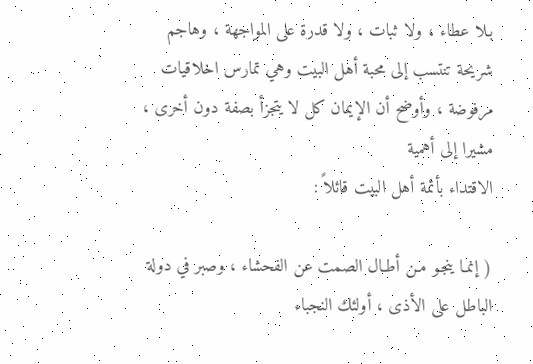بـلا عطاء ، ولا ثبات ، ولا قدرة على المواجهة ، وهاجم شريحة تنتسب إلى محبة أهل البيت وهي تمارس اخلاقيات مرفوضة ، وأوضح أن الإيمان كل لا يتجزأ بصفة دون أخرى ، مشيرا إلى أهمية
الاقتداء بأئمة أهل البيت قائلاً :

( إنمـا ينجـو مـن أطـال الصمت عن الفحشاء ، وصبر في دولة الباطل على الأذى ، أولئك النجباء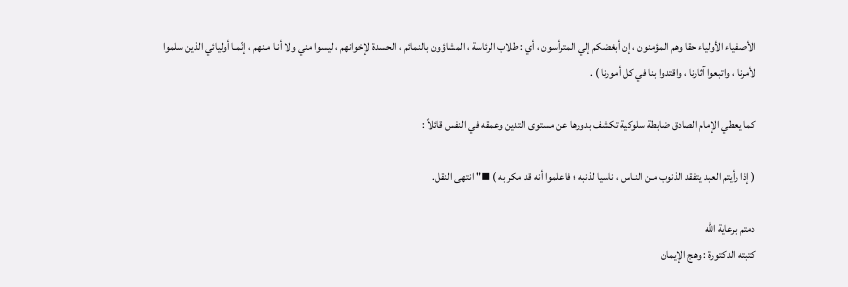الأصفياء الأولياء حقا وهم المؤمنون ، إن أبغضكم إلي المترأسون ، أي : طلاب الرئاسة ، المشاؤون بالنمائم ، الحسدة لإخوانهم ، ليسوا مني ولا أنـا مـنهم ، إنّمـا أوليائي الذين سلموا لأمرنا ، واتبعوا آثارنا ، واقتدوا بنا في كل أمورنا ) .

كما يعطي الإمام الصادق ضابطة سلوكية تكشف بدورها عن مستوى التدين وعمقه في النفس قائلاً :

( إذا رأيتم العبد يتفقد الذنوب مـن النـاس ، ناسيا لذنبه ؛ فاعلموا أنه قد مكر به ) ▪" انتهى النقل.

دمتم برعاية الله
كتبته الدكتورة : وهج الإيمان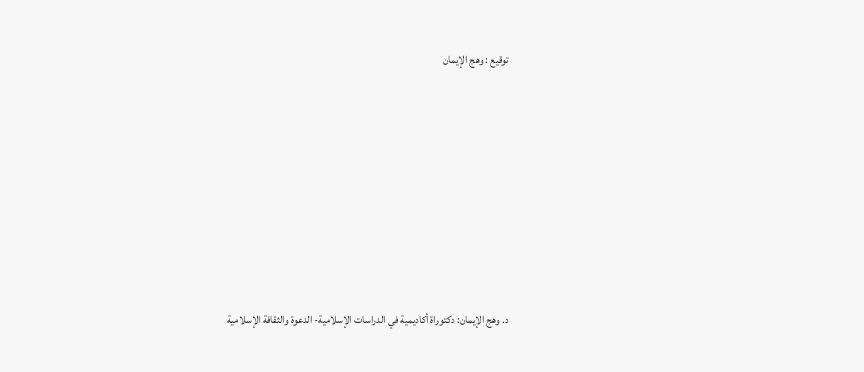توقيع : وهج الإيمان









د. وهج الإيمان: دكتوراة أكاديمية في الدراسات الإسلامية- الدعوة والثقافة الإسلامية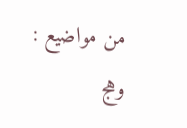من مواضيع : وهج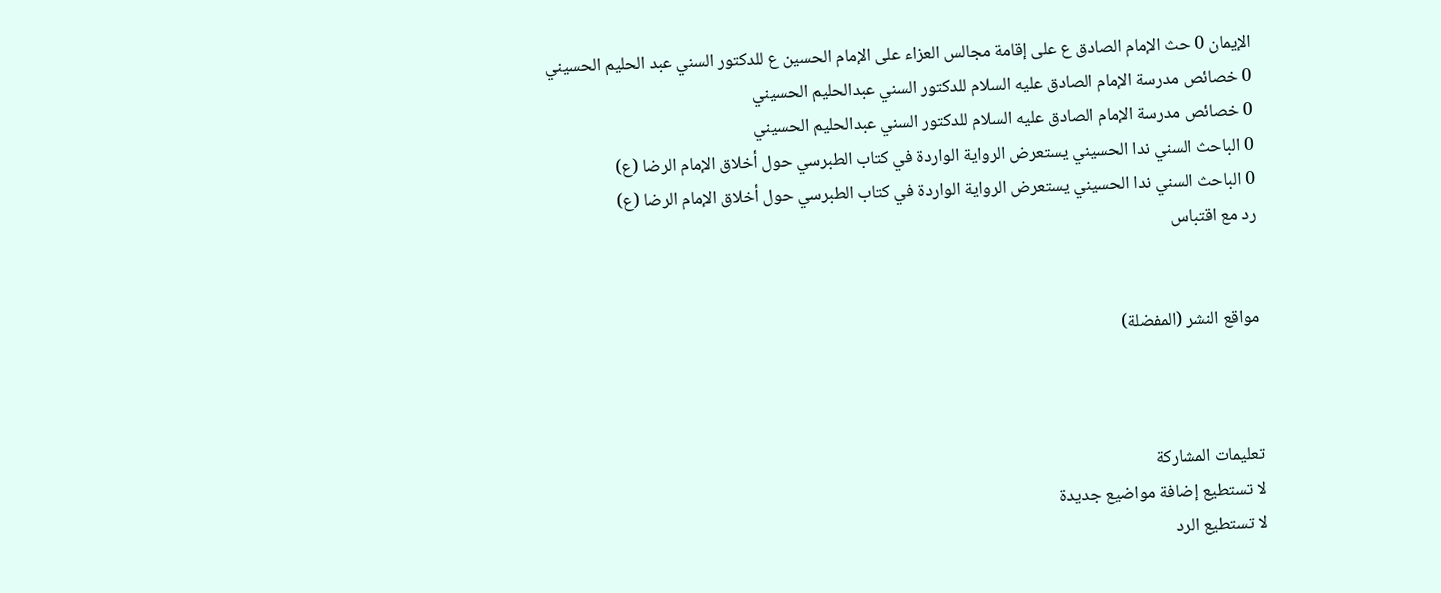الإيمان 0 حث الإمام الصادق ع على إقامة مجالس العزاء على الإمام الحسين ع للدكتور السني عبد الحليم الحسيني
0 خصائص مدرسة الإمام الصادق عليه السلام للدكتور السني عبدالحليم الحسيني
0 خصائص مدرسة الإمام الصادق عليه السلام للدكتور السني عبدالحليم الحسيني
0 الباحث السني ندا الحسيني يستعرض الرواية الواردة في كتاب الطبرسي حول أخلاق الإمام الرضا (ع)
0 الباحث السني ندا الحسيني يستعرض الرواية الواردة في كتاب الطبرسي حول أخلاق الإمام الرضا (ع)
رد مع اقتباس


مواقع النشر (المفضلة)



تعليمات المشاركة
لا تستطيع إضافة مواضيع جديدة
لا تستطيع الرد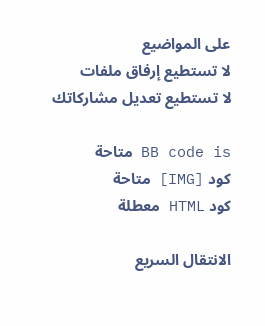على المواضيع
لا تستطيع إرفاق ملفات
لا تستطيع تعديل مشاركاتك

BB code is متاحة
كود [IMG] متاحة
كود HTML معطلة

الانتقال السريع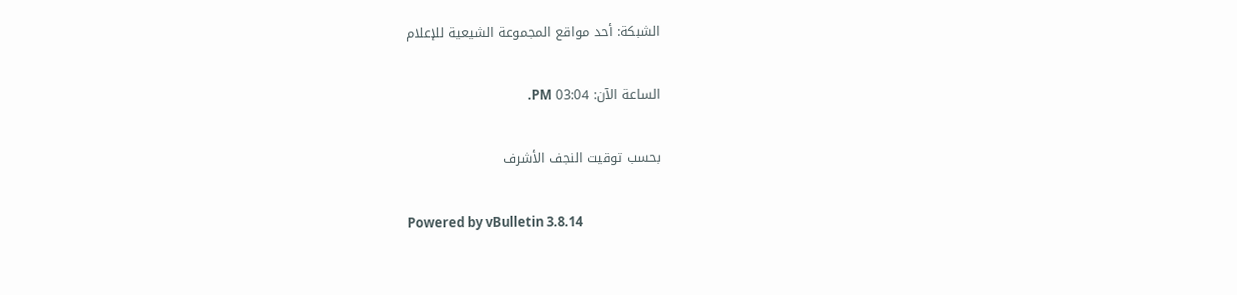الشبكة: أحد مواقع المجموعة الشيعية للإعلام

الساعة الآن: 03:04 PM.

بحسب توقيت النجف الأشرف

Powered by vBulletin 3.8.14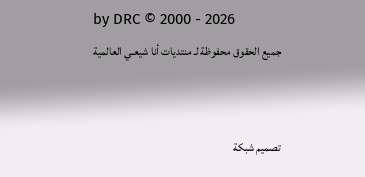by DRC © 2000 - 2026
جميع الحقوق محفوظة لـ منتديات أنا شيعـي العالمية


تصميم شبكة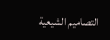التصاميم الشيعية